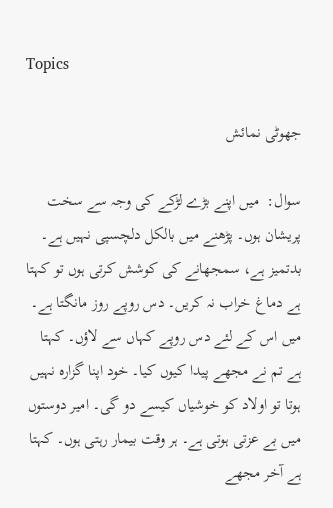Topics

جھوٹی نمائش

سوال:  میں اپنے بڑے لڑکے کی وجہ سے سخت پریشان ہوں۔ پڑھنے میں بالکل دلچسپی نہیں ہے۔ بدتمیز ہے، سمجھانے کی کوشش کرتی ہوں تو کہتا ہے دماغ خراب نہ کریں۔ دس روپے روز مانگتا ہے۔ میں اس کے لئے دس روپے کہاں سے لاؤں۔ کہتا ہے تم نے مجھے پیدا کیوں کیا۔ خود اپنا گزارہ نہیں ہوتا تو اولاد کو خوشیاں کیسے دو گی۔ امیر دوستوں میں بے عزتی ہوتی ہے۔ ہر وقت بیمار رہتی ہوں۔ کہتا ہے آخر مجھے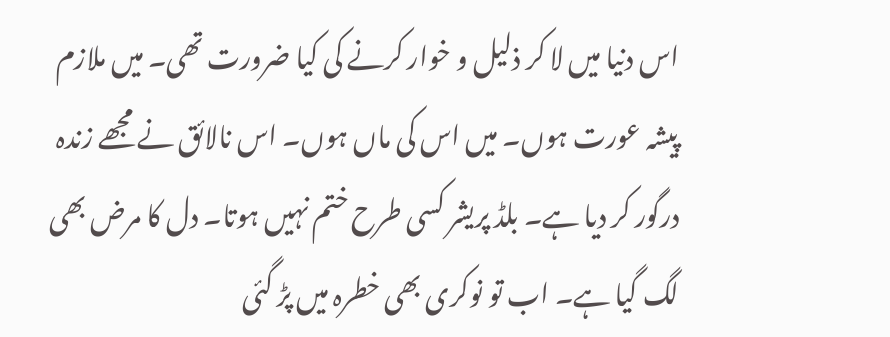اس دنیا میں لا کر ذلیل و خوار کرنے کی کیا ضرورت تھی۔ میں ملازم پیشہ عورت ہوں۔ میں اس کی ماں ہوں۔ اس نالائق نے مجھے زندہ درگور کر دیا ہے۔ بلڈ پریشر کسی طرح ختم نہیں ہوتا۔ دل کا مرض بھی لگ گیا ہے۔ اب تو نوکری بھی خطرہ میں پڑ گئی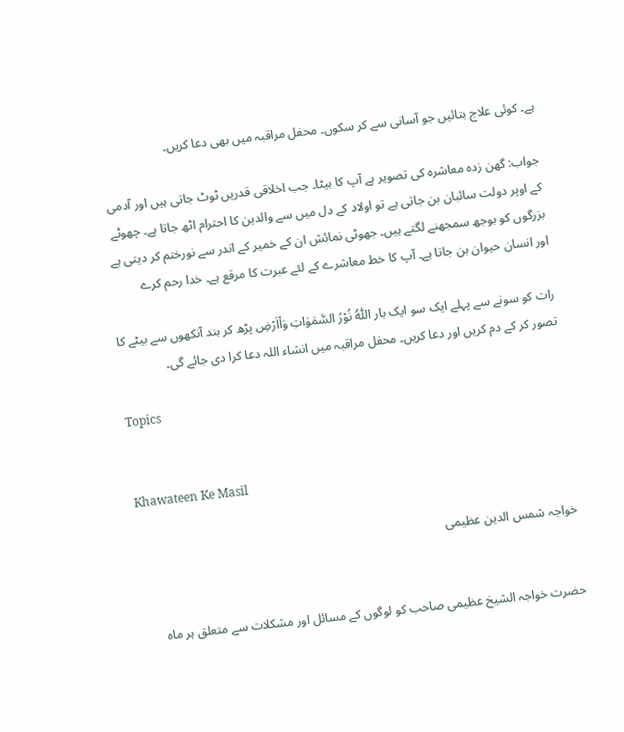ہے۔ کوئی علاج بتائیں جو آسانی سے کر سکوں۔ محفل مراقبہ میں بھی دعا کریں۔

جواب: گھن زدہ معاشرہ کی تصویر ہے آپ کا بیٹا۔ جب اخلاقی قدریں ٹوٹ جاتی ہیں اور آدمی کے اوپر دولت سائبان بن جاتی ہے تو اولاد کے دل میں سے والدین کا احترام اٹھ جاتا ہے۔ چھوٹے بزرگوں کو بوجھ سمجھنے لگتے ہیں۔ جھوٹی نمائش ان کے خمیر کے اندر سے نورختم کر دیتی ہے اور انسان حیوان بن جاتا ہے۔ آپ کا خط معاشرے کے لئے عبرت کا مرقع ہے۔ خدا رحم کرے

رات کو سونے سے پہلے ایک سو ایک بار اَللّٰہُ نُوْرُ السَّمٰوٰاتِ وَاْاَرْضِ پڑھ کر بند آنکھوں سے بیٹے کا تصور کر کے دم کریں اور دعا کریں۔ محفل مراقبہ میں انشاء اللہ دعا کرا دی جائے گی۔

Topics


Khawateen Ke Masil

خواجہ شمس الدین عظیمی


حضرت خواجہ الشیخ عظیمی صاحب کو لوگوں کے مسائل اور مشکلات سے متعلق ہر ماہ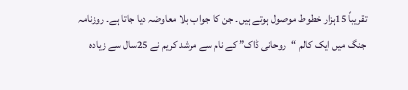تقریباً 15ہزار خطوط موصول ہوتے ہیں۔ جن کا جواب بلا معاوضہ دیا جاتا ہے۔ روزنامہ جنگ میں ایک کالم “روحانی ڈاک” کے نام سے مرشد کریم نے 25سال سے زیادہ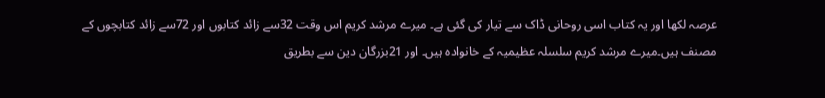عرصہ لکھا اور یہ کتاب اسی روحانی ڈاک سے تیار کی گئی ہے۔ میرے مرشد کریم اس وقت 32سے زائد کتابوں اور 72سے زائد کتابچوں کے مصنف ہیں۔میرے مرشد کریم سلسلہ عظیمیہ کے خانوادہ ہیں۔ اور 21بزرگان دین سے بطریق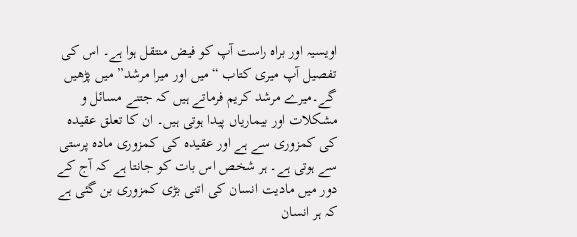اویسیہ اور براہ راست آپ کو فیض منتقل ہوا ہے۔ اس کی تفصیل آپ میری کتاب “میں اور میرا مرشد” میں پڑھیں گے۔میرے مرشد کریم فرماتے ہیں کہ جتنے مسائل و مشکلات اور بیماریاں پیدا ہوتی ہیں۔ ان کا تعلق عقیدہ کی کمزوری سے ہے اور عقیدہ کی کمزوری مادہ پرستی سے ہوتی ہے۔ ہر شخص اس بات کو جانتا ہے کہ آج کے دور میں مادیت انسان کی اتنی بڑی کمزوری بن گئی ہے کہ ہر انسان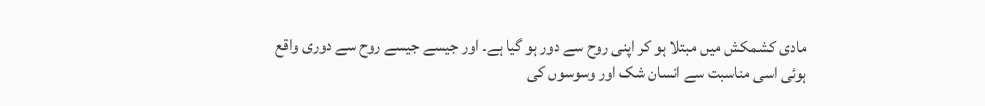مادی کشمکش میں مبتلا ہو کر اپنی روح سے دور ہو گیا ہے۔ اور جیسے جیسے روح سے دوری واقع ہوئی اسی مناسبت سے انسان شک اور وسوسوں کی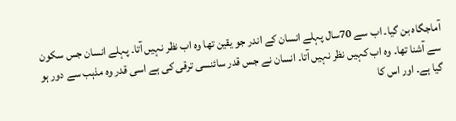آماجگاہ بن گیا۔ اب سے 70سال پہلے انسان کے اندر جو یقین تھا وہ اب نظر نہیں آتا۔ پہلے انسان جس سکون سے آشنا تھا۔ وہ اب کہیں نظر نہیں آتا۔ انسان نے جس قدر سائنسی ترقی کی ہے اسی قدر وہ مذہب سے دور ہو گیا ہے۔ اور اس کا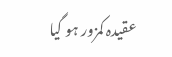عقیدہ کمزور ہو گیا